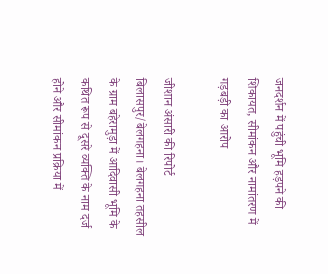जनदर्शन में पहुंची भूमि हड़पने की शिकायत, सीमांकन और नामांतरण में गड़बड़ी का आरोप

जीशान अंसारी की रिपोर्ट बिलासपुर/बेलगहना। बेलगहना तहसील के ग्राम बहेरामुड़ा में आदिवासी भूमि के कथित रूप से दूसरे व्यक्ति के नाम दर्ज होने और सीमांकन प्रक्रिया में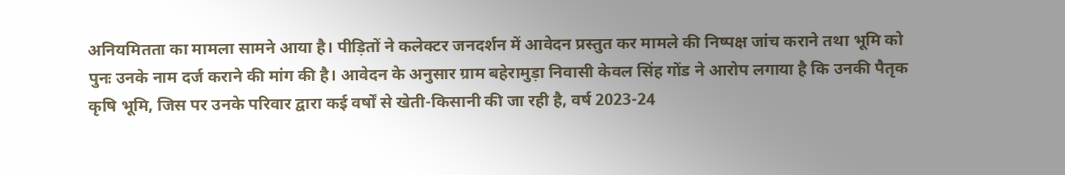अनियमितता का मामला सामने आया है। पीड़ितों ने कलेक्टर जनदर्शन में आवेदन प्रस्तुत कर मामले की निष्पक्ष जांच कराने तथा भूमि को पुनः उनके नाम दर्ज कराने की मांग की है। आवेदन के अनुसार ग्राम बहेरामुड़ा निवासी केवल सिंह गोंड ने आरोप लगाया है कि उनकी पैतृक कृषि भूमि, जिस पर उनके परिवार द्वारा कई वर्षों से खेती-किसानी की जा रही है, वर्ष 2023-24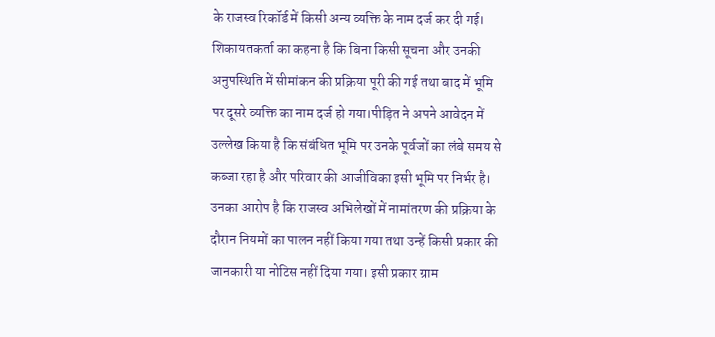के राजस्व रिकॉर्ड में किसी अन्य व्यक्ति के नाम दर्ज कर दी गई। शिकायतकर्ता का कहना है कि बिना किसी सूचना और उनकी अनुपस्थिति में सीमांकन की प्रक्रिया पूरी की गई तथा बाद में भूमि पर दूसरे व्यक्ति का नाम दर्ज हो गया।पीड़ित ने अपने आवेदन में उल्लेख किया है कि संबंधित भूमि पर उनके पूर्वजों का लंबे समय से कब्जा रहा है और परिवार की आजीविका इसी भूमि पर निर्भर है। उनका आरोप है कि राजस्व अभिलेखों में नामांतरण की प्रक्रिया के दौरान नियमों का पालन नहीं किया गया तथा उन्हें किसी प्रकार की जानकारी या नोटिस नहीं दिया गया। इसी प्रकार ग्राम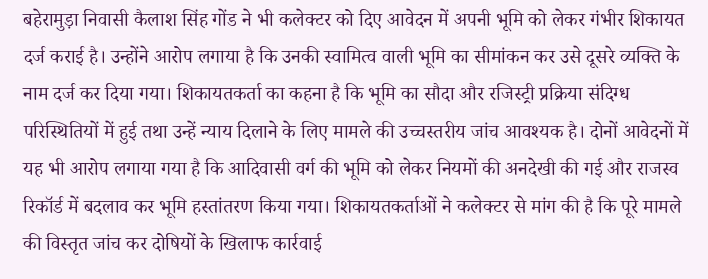बहेरामुड़ा निवासी कैलाश सिंह गोंड ने भी कलेक्टर को दिए आवेदन में अपनी भूमि को लेकर गंभीर शिकायत दर्ज कराई है। उन्होंने आरोप लगाया है कि उनकी स्वामित्व वाली भूमि का सीमांकन कर उसे दूसरे व्यक्ति के नाम दर्ज कर दिया गया। शिकायतकर्ता का कहना है कि भूमि का सौदा और रजिस्ट्री प्रक्रिया संदिग्ध परिस्थितियों में हुई तथा उन्हें न्याय दिलाने के लिए मामले की उच्चस्तरीय जांच आवश्यक है। दोनों आवेदनों में यह भी आरोप लगाया गया है कि आदिवासी वर्ग की भूमि को लेकर नियमों की अनदेखी की गई और राजस्व रिकॉर्ड में बदलाव कर भूमि हस्तांतरण किया गया। शिकायतकर्ताओं ने कलेक्टर से मांग की है कि पूरे मामले की विस्तृत जांच कर दोषियों के खिलाफ कार्रवाई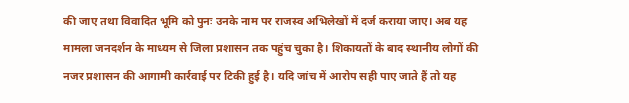की जाए तथा विवादित भूमि को पुनः उनके नाम पर राजस्व अभिलेखों में दर्ज कराया जाए। अब यह मामला जनदर्शन के माध्यम से जिला प्रशासन तक पहुंच चुका है। शिकायतों के बाद स्थानीय लोगों की नजर प्रशासन की आगामी कार्रवाई पर टिकी हुई है। यदि जांच में आरोप सही पाए जाते हैं तो यह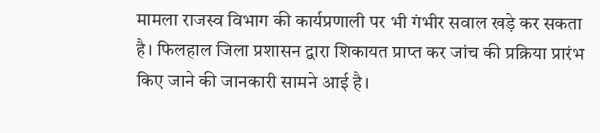मामला राजस्व विभाग की कार्यप्रणाली पर भी गंभीर सवाल खड़े कर सकता है। फिलहाल जिला प्रशासन द्वारा शिकायत प्राप्त कर जांच की प्रक्रिया प्रारंभ किए जाने की जानकारी सामने आई है।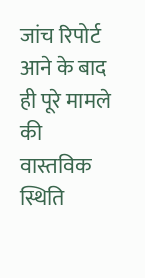जांच रिपोर्ट आने के बाद ही पूरे मामले की वास्तविक स्थिति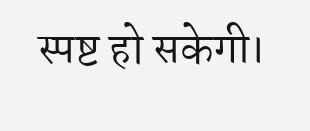स्पष्ट हो सकेगी।